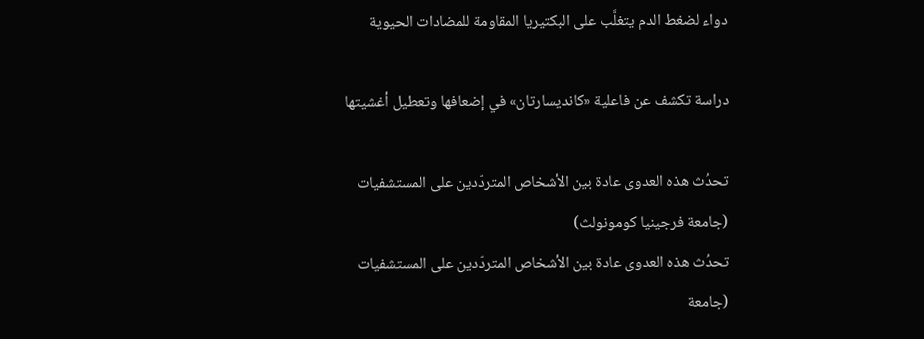دواء لضغط الدم يتغلَّب على البكتيريا المقاومة للمضادات الحيوية

دراسة تكشف عن فاعلية «كانديسارتان» في إضعافها وتعطيل أغشيتها

تحدُث هذه العدوى عادة بين الأشخاص المتردّدين على المستشفيات (جامعة فرجينيا كومونولث)
تحدُث هذه العدوى عادة بين الأشخاص المتردّدين على المستشفيات (جامعة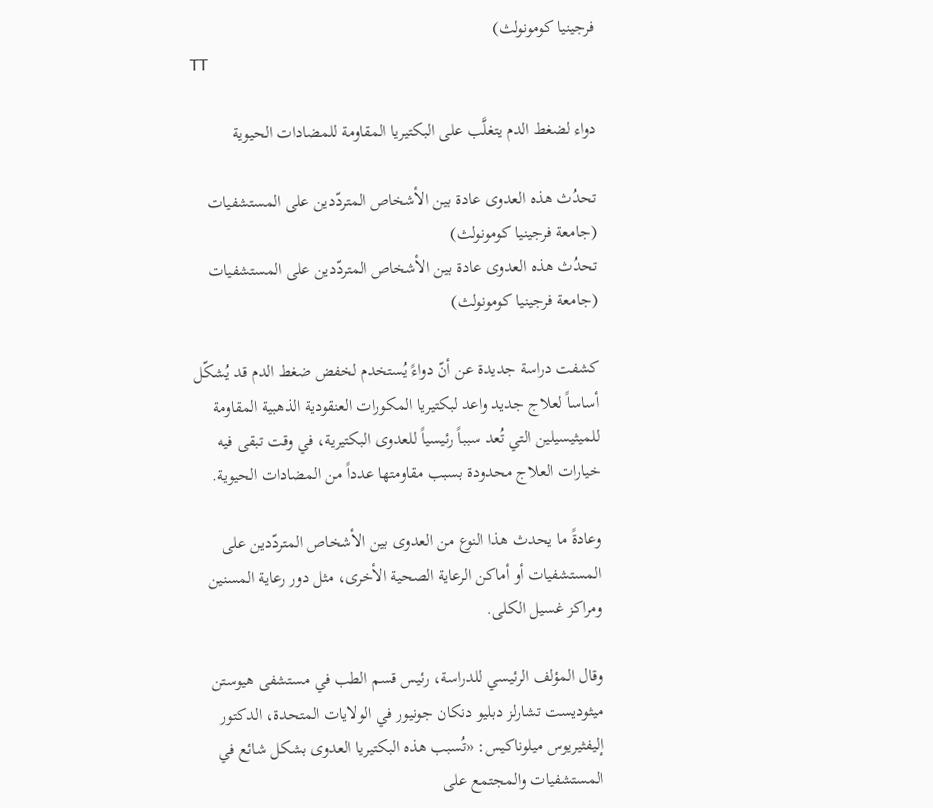فرجينيا كومونولث)
TT

دواء لضغط الدم يتغلَّب على البكتيريا المقاومة للمضادات الحيوية

تحدُث هذه العدوى عادة بين الأشخاص المتردّدين على المستشفيات (جامعة فرجينيا كومونولث)
تحدُث هذه العدوى عادة بين الأشخاص المتردّدين على المستشفيات (جامعة فرجينيا كومونولث)

كشفت دراسة جديدة عن أنّ دواءً يُستخدم لخفض ضغط الدم قد يُشكّل أساساً لعلاج جديد واعد لبكتيريا المكورات العنقودية الذهبية المقاومة للميثيسيلين التي تُعد سبباً رئيسياً للعدوى البكتيرية، في وقت تبقى فيه خيارات العلاج محدودة بسبب مقاومتها عدداً من المضادات الحيوية.

وعادةً ما يحدث هذا النوع من العدوى بين الأشخاص المتردّدين على المستشفيات أو أماكن الرعاية الصحية الأخرى، مثل دور رعاية المسنين ومراكز غسيل الكلى.

وقال المؤلف الرئيسي للدراسة، رئيس قسم الطب في مستشفى هيوستن ميثوديست تشارلز دبليو دنكان جونيور في الولايات المتحدة، الدكتور إليفثيريوس ميلوناكيس: «تُسبب هذه البكتيريا العدوى بشكل شائع في المستشفيات والمجتمع على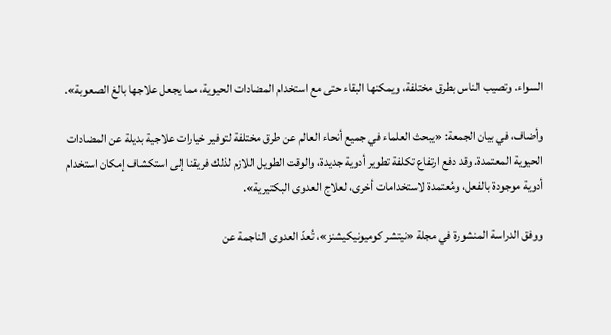السواء. وتصيب الناس بطرق مختلفة، ويمكنها البقاء حتى مع استخدام المضادات الحيوية، مما يجعل علاجها بالغ الصعوبة».

وأضاف، في بيان الجمعة: «يبحث العلماء في جميع أنحاء العالم عن طرق مختلفة لتوفير خيارات علاجية بديلة عن المضادات الحيوية المعتمدة. وقد دفع ارتفاع تكلفة تطوير أدوية جديدة، والوقت الطويل اللازم لذلك فريقنا إلى استكشاف إمكان استخدام أدوية موجودة بالفعل، ومُعتمدة لاستخدامات أخرى، لعلاج العدوى البكتيرية».

ووفق الدراسة المنشورة في مجلة «نيتشر كوميونيكيشنز»، تُعدّ العدوى الناجمة عن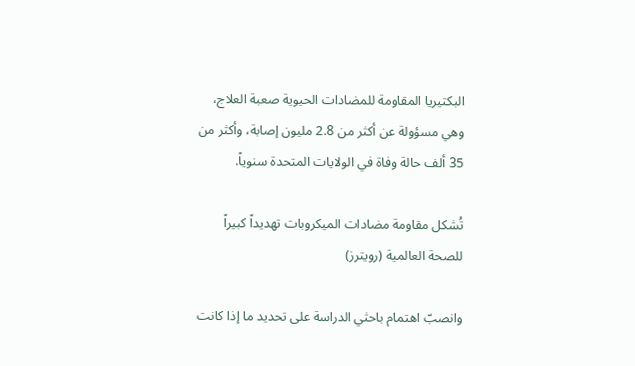البكتيريا المقاومة للمضادات الحيوية صعبة العلاج، وهي مسؤولة عن أكثر من 2.8 مليون إصابة، وأكثر من 35 ألف حالة وفاة في الولايات المتحدة سنوياً.

تُشكل مقاومة مضادات الميكروبات تهديداً كبيراً للصحة العالمية (رويترز)

وانصبّ اهتمام باحثي الدراسة على تحديد ما إذا كانت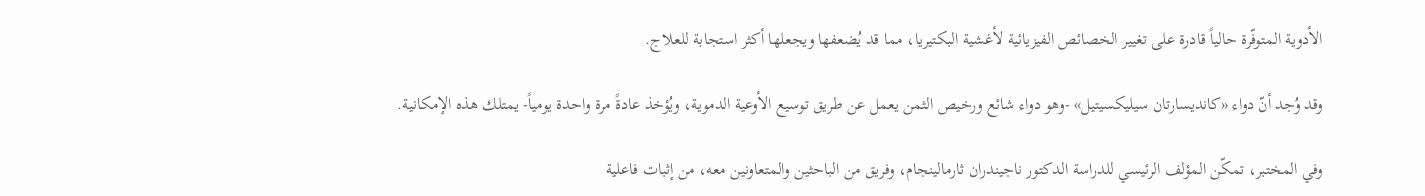الأدوية المتوفّرة حالياً قادرة على تغيير الخصائص الفيزيائية لأغشية البكتيريا، مما قد يُضعفها ويجعلها أكثر استجابة للعلاج.

وقد وُجد أنّ دواء «كانديسارتان سيليكسيتيل» -وهو دواء شائع ورخيص الثمن يعمل عن طريق توسيع الأوعية الدموية، ويُؤخذ عادةً مرة واحدة يومياً- يمتلك هذه الإمكانية.

وفي المختبر، تمكّن المؤلف الرئيسي للدراسة الدكتور ناجيندران ثارمالينجام، وفريق من الباحثين والمتعاونين معه، من إثبات فاعلية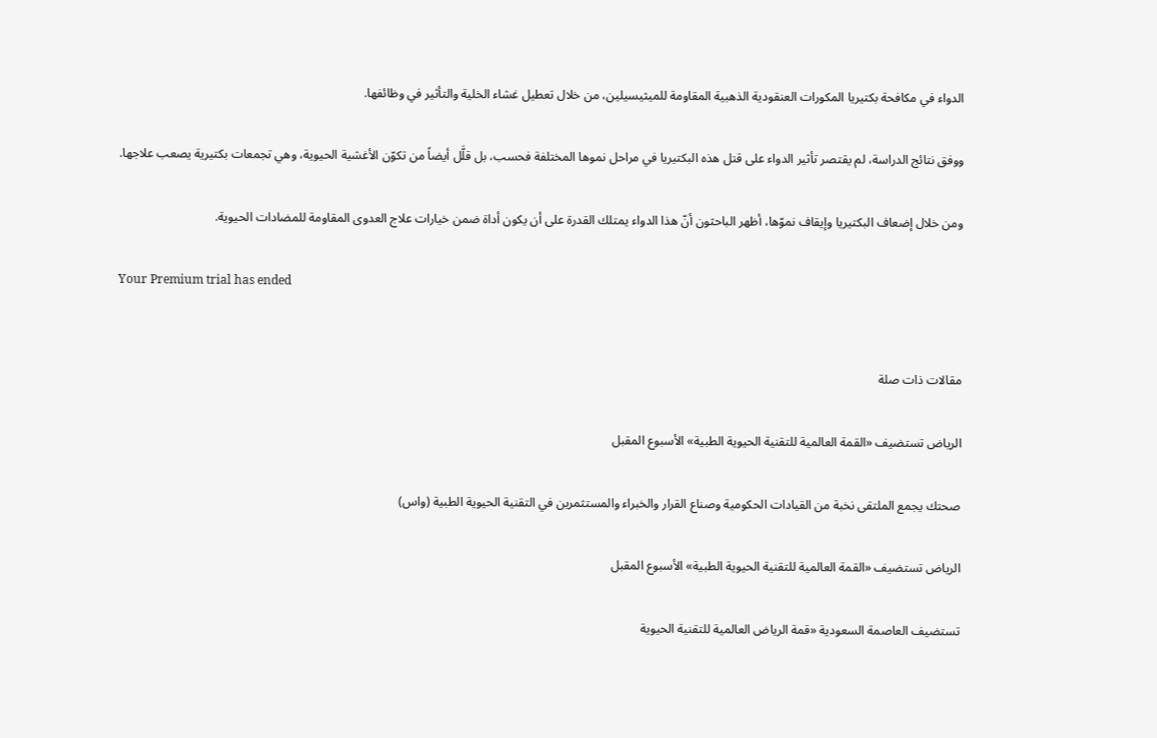الدواء في مكافحة بكتيريا المكورات العنقودية الذهبية المقاومة للميثيسيلين، من خلال تعطيل غشاء الخلية والتأثير في وظائفها.

ووفق نتائج الدراسة، لم يقتصر تأثير الدواء على قتل هذه البكتيريا في مراحل نموها المختلفة فحسب، بل قلَّل أيضاً من تكوّن الأغشية الحيوية، وهي تجمعات بكتيرية يصعب علاجها.

ومن خلال إضعاف البكتيريا وإيقاف نموّها، أظهر الباحثون أنّ هذا الدواء يمتلك القدرة على أن يكون أداة ضمن خيارات علاج العدوى المقاومة للمضادات الحيوية.

Your Premium trial has ended


مقالات ذات صلة

الرياض تستضيف «القمة العالمية للتقنية الحيوية الطبية» الأسبوع المقبل

صحتك يجمع الملتقى نخبة من القيادات الحكومية وصناع القرار والخبراء والمستثمرين في التقنية الحيوية الطبية (واس)

الرياض تستضيف «القمة العالمية للتقنية الحيوية الطبية» الأسبوع المقبل

تستضيف العاصمة السعودية «قمة الرياض العالمية للتقنية الحيوية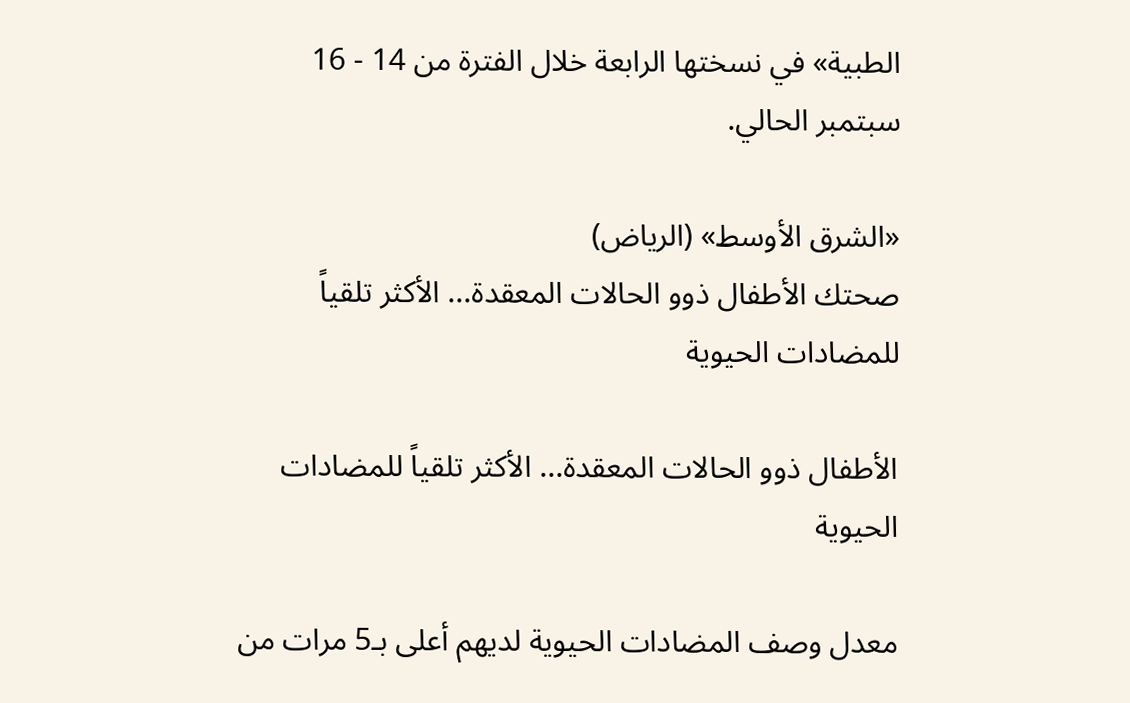الطبية» في نسختها الرابعة خلال الفترة من 14 - 16 سبتمبر الحالي.

«الشرق الأوسط» (الرياض)
صحتك الأطفال ذوو الحالات المعقدة... الأكثر تلقياً للمضادات الحيوية

الأطفال ذوو الحالات المعقدة... الأكثر تلقياً للمضادات الحيوية

معدل وصف المضادات الحيوية لديهم أعلى بـ5 مرات من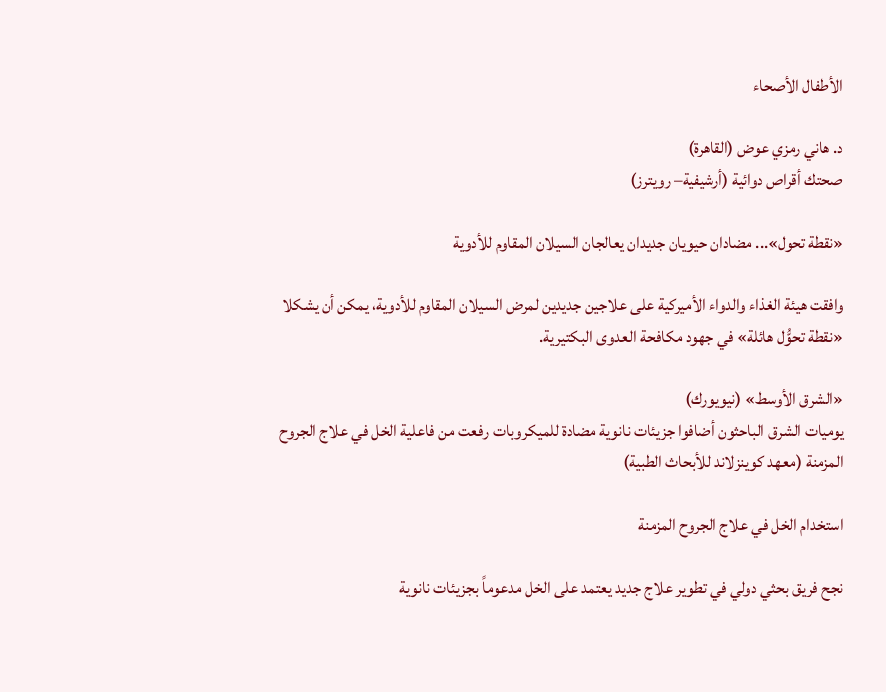الأطفال الأصحاء

د. هاني رمزي عوض (القاهرة)
صحتك أقراص دوائية (أرشيفية– رويترز)

«نقطة تحول»... مضادان حيويان جديدان يعالجان السيلان المقاوم للأدوية

وافقت هيئة الغذاء والدواء الأميركية على علاجين جديدين لمرض السيلان المقاوم للأدوية، يمكن أن يشكلا «نقطة تحوُّل هائلة» في جهود مكافحة العدوى البكتيرية.

«الشرق الأوسط» (نيويورك)
يوميات الشرق الباحثون أضافوا جزيئات نانوية مضادة للميكروبات رفعت من فاعلية الخل في علاج الجروح المزمنة (معهد كوينزلاند للأبحاث الطبية)

استخدام الخل في علاج الجروح المزمنة

نجح فريق بحثي دولي في تطوير علاج جديد يعتمد على الخل مدعوماً بجزيئات نانوية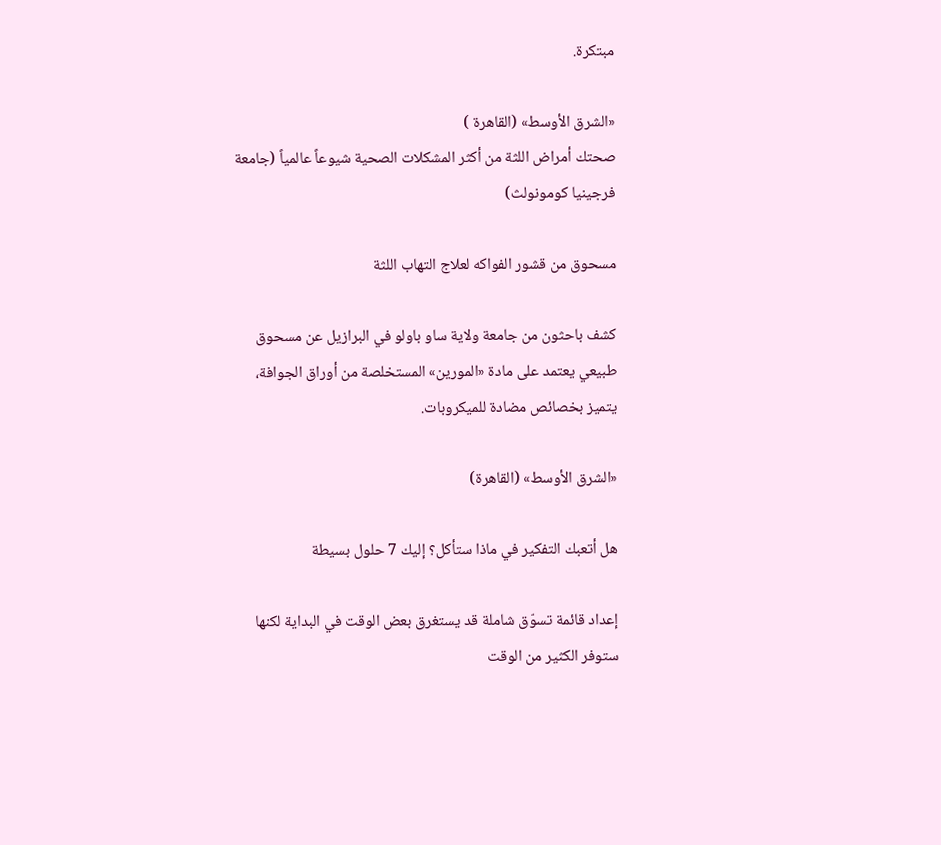مبتكرة.

«الشرق الأوسط» (القاهرة )
صحتك أمراض اللثة من أكثر المشكلات الصحية شيوعاً عالمياً (جامعة فرجينيا كومونولث)

مسحوق من قشور الفواكه لعلاج التهاب اللثة

كشف باحثون من جامعة ولاية ساو باولو في البرازيل عن مسحوق طبيعي يعتمد على مادة «المورين» المستخلصة من أوراق الجوافة، يتميز بخصائص مضادة للميكروبات.

«الشرق الأوسط» (القاهرة)

هل أتعبك التفكير في ماذا ستأكل؟ إليك 7 حلول بسيطة

إعداد قائمة تسوّق شاملة قد يستغرق بعض الوقت في البداية لكنها ستوفر الكثير من الوقت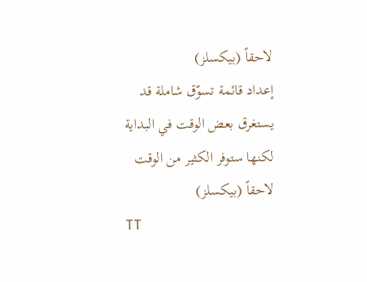لاحقاً (بيكسلز)
إعداد قائمة تسوّق شاملة قد يستغرق بعض الوقت في البداية لكنها ستوفر الكثير من الوقت لاحقاً (بيكسلز)
TT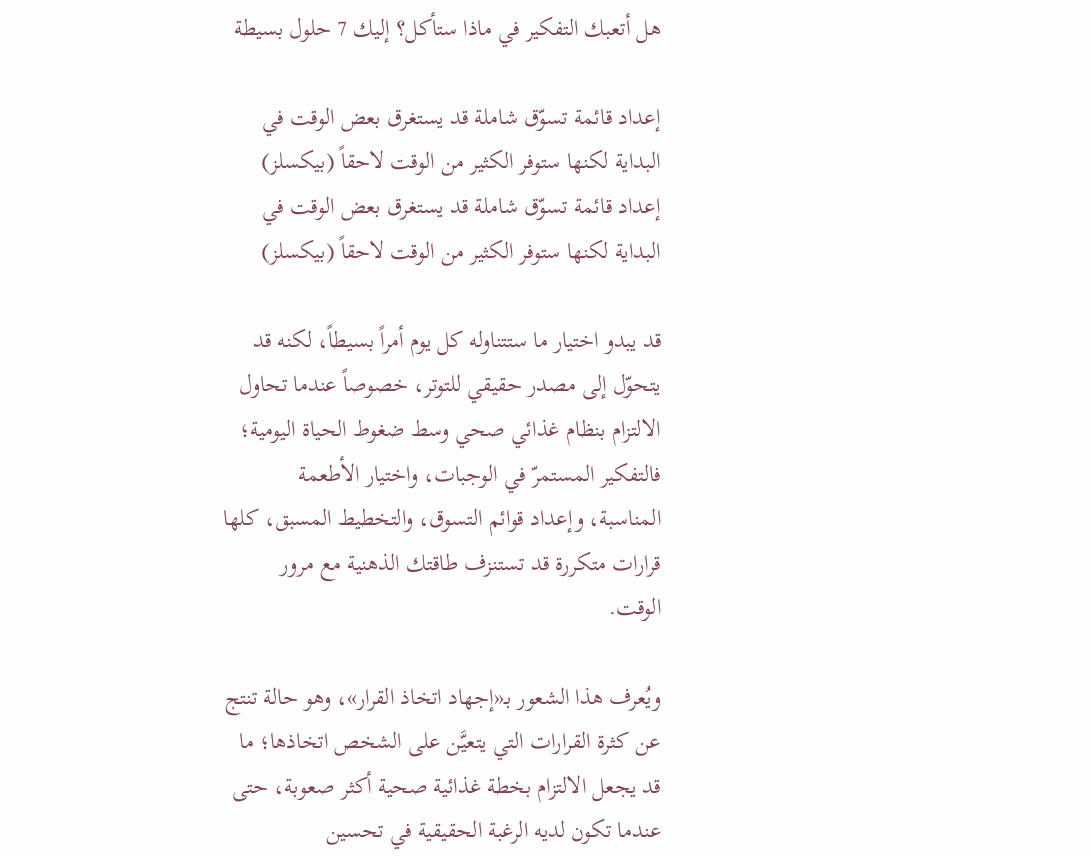هل أتعبك التفكير في ماذا ستأكل؟ إليك 7 حلول بسيطة

إعداد قائمة تسوّق شاملة قد يستغرق بعض الوقت في البداية لكنها ستوفر الكثير من الوقت لاحقاً (بيكسلز)
إعداد قائمة تسوّق شاملة قد يستغرق بعض الوقت في البداية لكنها ستوفر الكثير من الوقت لاحقاً (بيكسلز)

قد يبدو اختيار ما ستتناوله كل يوم أمراً بسيطاً، لكنه قد يتحوّل إلى مصدر حقيقي للتوتر، خصوصاً عندما تحاول الالتزام بنظام غذائي صحي وسط ضغوط الحياة اليومية؛ فالتفكير المستمرّ في الوجبات، واختيار الأطعمة المناسبة، وإعداد قوائم التسوق، والتخطيط المسبق، كلها قرارات متكررة قد تستنزف طاقتك الذهنية مع مرور الوقت.

ويُعرف هذا الشعور بـ«إجهاد اتخاذ القرار»، وهو حالة تنتج عن كثرة القرارات التي يتعيَّن على الشخص اتخاذها؛ ما قد يجعل الالتزام بخطة غذائية صحية أكثر صعوبة، حتى عندما تكون لديه الرغبة الحقيقية في تحسين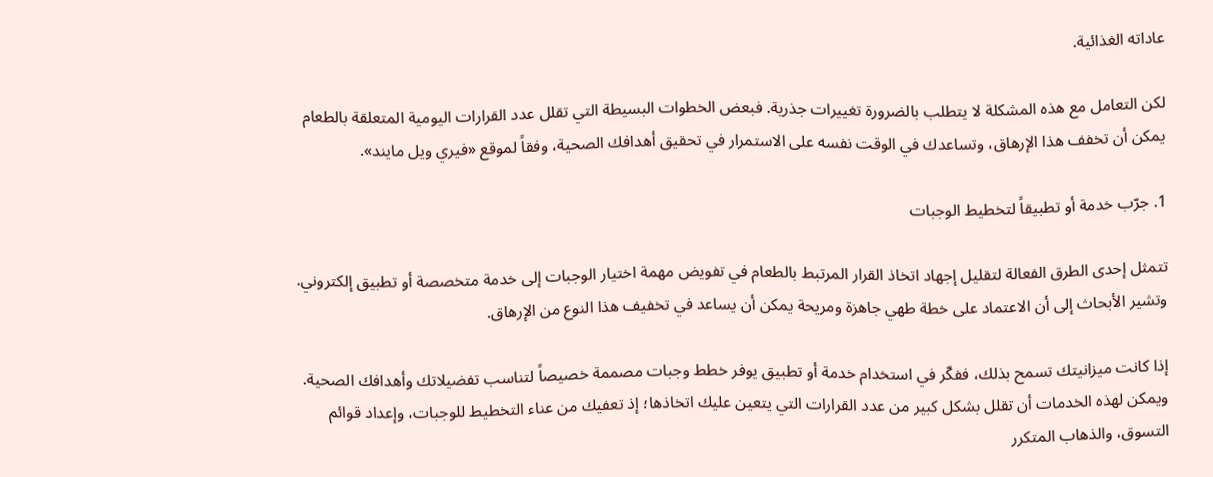عاداته الغذائية.

لكن التعامل مع هذه المشكلة لا يتطلب بالضرورة تغييرات جذرية. فبعض الخطوات البسيطة التي تقلل عدد القرارات اليومية المتعلقة بالطعام يمكن أن تخفف هذا الإرهاق، وتساعدك في الوقت نفسه على الاستمرار في تحقيق أهدافك الصحية، وفقاً لموقع «فيري ويل مايند».

1. جرّب خدمة أو تطبيقاً لتخطيط الوجبات

تتمثل إحدى الطرق الفعالة لتقليل إجهاد اتخاذ القرار المرتبط بالطعام في تفويض مهمة اختيار الوجبات إلى خدمة متخصصة أو تطبيق إلكتروني. وتشير الأبحاث إلى أن الاعتماد على خطة طهي جاهزة ومريحة يمكن أن يساعد في تخفيف هذا النوع من الإرهاق.

إذا كانت ميزانيتك تسمح بذلك، ففكّر في استخدام خدمة أو تطبيق يوفر خطط وجبات مصممة خصيصاً لتناسب تفضيلاتك وأهدافك الصحية. ويمكن لهذه الخدمات أن تقلل بشكل كبير من عدد القرارات التي يتعين عليك اتخاذها؛ إذ تعفيك من عناء التخطيط للوجبات، وإعداد قوائم التسوق، والذهاب المتكرر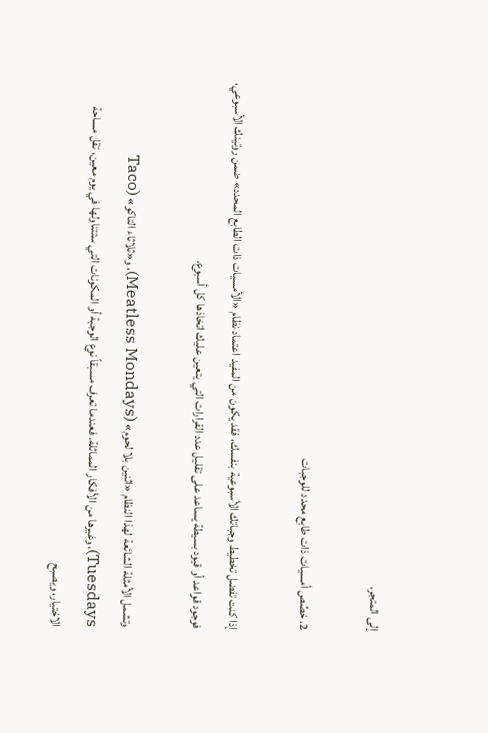إلى المتجر.

2. خصِّص أمسيات ذات طابع محدد للوجبات

إذا كنت تفضل تخطيط وجباتك الأسبوعية بنفسك، فقد يكون من المفيد اعتماد نظام «الأمسيات ذات الطابع المحدد» ضمن روتينك الأسبوعي، فوجود قواعد أو قيود بسيطة يساعد على تقليل عدد القرارات التي يتعين عليك اتخاذها كل أسبوع.

وتشمل الأمثلة الشائعة لهذا النظام «اثنين بلا لحوم» (Meatless Mondays)، و«ثلاثاء التاكو» (Taco Tuesdays)، وغيرها من الأفكار المماثلة. فعندما تعرف مسبقاً نوع الوجبة أو المكونات التي ستتناولها في يوم معين، تقل مساحة الاختيار، ويصبح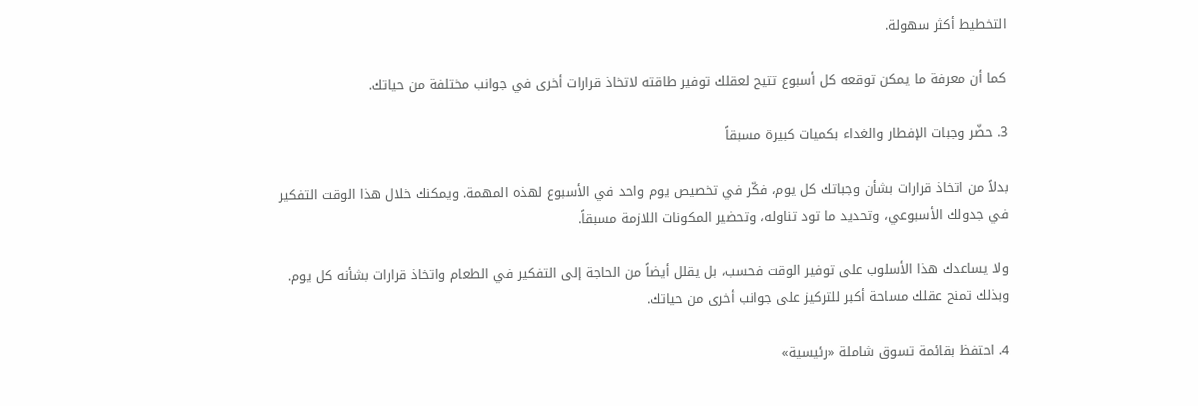التخطيط أكثر سهولة.

كما أن معرفة ما يمكن توقعه كل أسبوع تتيح لعقلك توفير طاقته لاتخاذ قرارات أخرى في جوانب مختلفة من حياتك.

3. حضّر وجبات الإفطار والغداء بكميات كبيرة مسبقاً

بدلاً من اتخاذ قرارات بشأن وجباتك كل يوم، فكّر في تخصيص يوم واحد في الأسبوع لهذه المهمة. ويمكنك خلال هذا الوقت التفكير في جدولك الأسبوعي، وتحديد ما تود تناوله، وتحضير المكونات اللازمة مسبقاً.

ولا يساعدك هذا الأسلوب على توفير الوقت فحسب، بل يقلل أيضاً من الحاجة إلى التفكير في الطعام واتخاذ قرارات بشأنه كل يوم. وبذلك تمنح عقلك مساحة أكبر للتركيز على جوانب أخرى من حياتك.

4. احتفظ بقائمة تسوق شاملة «رئيسية»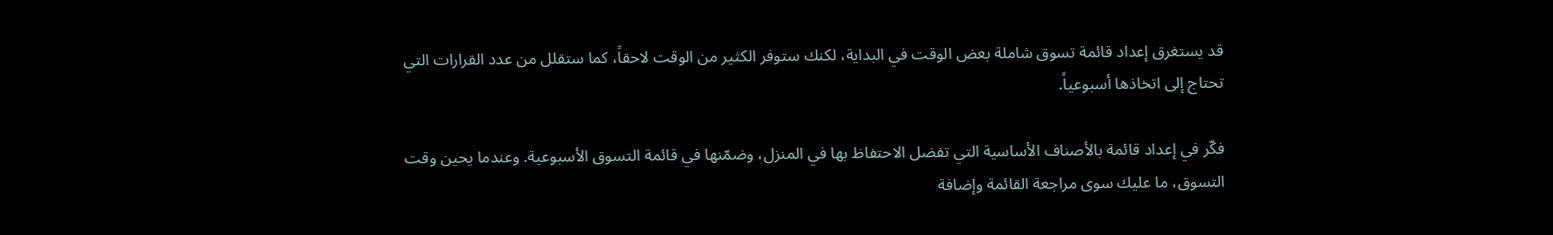قد يستغرق إعداد قائمة تسوق شاملة بعض الوقت في البداية، لكنك ستوفر الكثير من الوقت لاحقاً، كما ستقلل من عدد القرارات التي تحتاج إلى اتخاذها أسبوعياً.

فكّر في إعداد قائمة بالأصناف الأساسية التي تفضل الاحتفاظ بها في المنزل، وضمّنها في قائمة التسوق الأسبوعية. وعندما يحين وقت التسوق، ما عليك سوى مراجعة القائمة وإضافة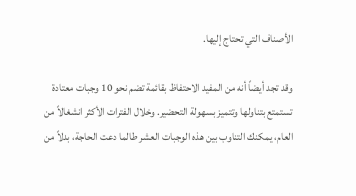الأصناف التي تحتاج إليها.

وقد تجد أيضاً أنه من المفيد الاحتفاظ بقائمة تضم نحو 10 وجبات معتادة تستمتع بتناولها وتتميز بسهولة التحضير. وخلال الفترات الأكثر انشغالاً من العام، يمكنك التناوب بين هذه الوجبات العشر طالما دعت الحاجة، بدلاً من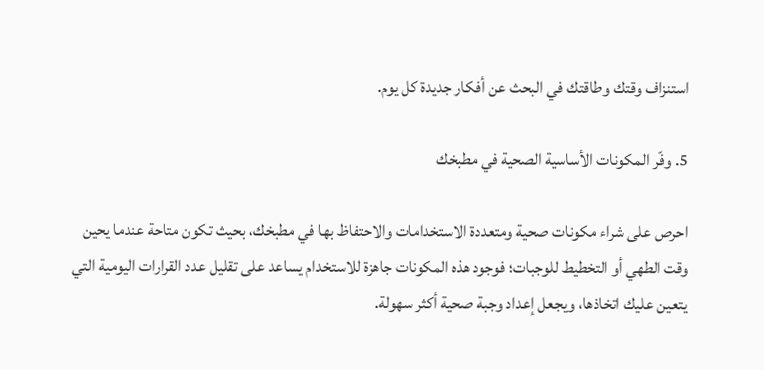استنزاف وقتك وطاقتك في البحث عن أفكار جديدة كل يوم.

5. وفّر المكونات الأساسية الصحية في مطبخك

احرص على شراء مكونات صحية ومتعددة الاستخدامات والاحتفاظ بها في مطبخك، بحيث تكون متاحة عندما يحين وقت الطهي أو التخطيط للوجبات؛ فوجود هذه المكونات جاهزة للاستخدام يساعد على تقليل عدد القرارات اليومية التي يتعين عليك اتخاذها، ويجعل إعداد وجبة صحية أكثر سهولة.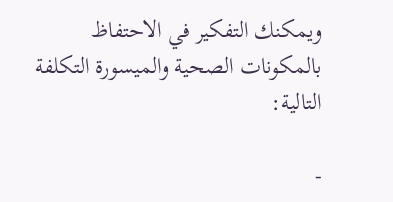ويمكنك التفكير في الاحتفاظ بالمكونات الصحية والميسورة التكلفة التالية:

-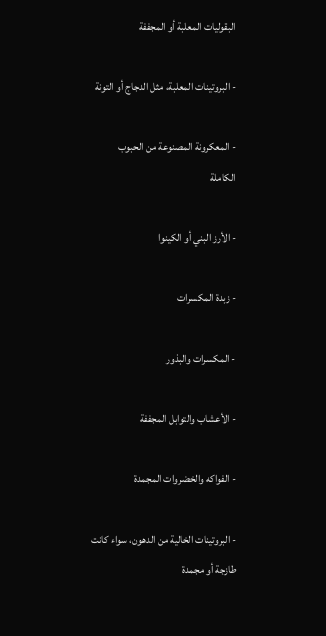البقوليات المعلبة أو المجففة

- البروتينات المعلبة، مثل الدجاج أو التونة

- المعكرونة المصنوعة من الحبوب الكاملة

- الأرز البني أو الكينوا

- زبدة المكسرات

- المكسرات والبذور

- الأعشاب والتوابل المجففة

- الفواكه والخضروات المجمدة

- البروتينات الخالية من الدهون، سواء كانت طازجة أو مجمدة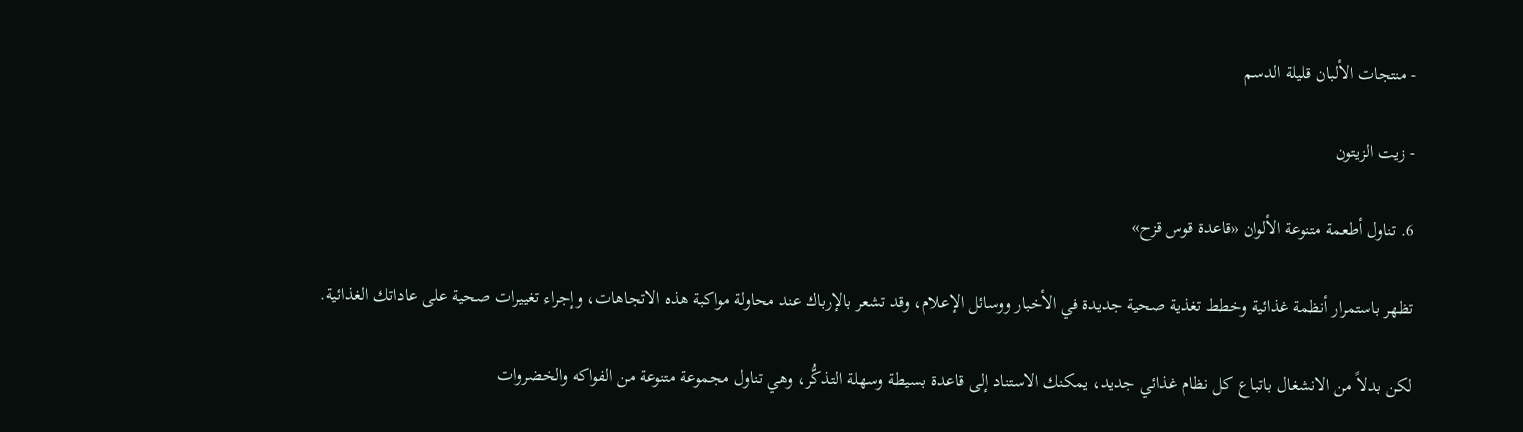- منتجات الألبان قليلة الدسم

- زيت الزيتون

6. تناول أطعمة متنوعة الألوان «قاعدة قوس قزح»

تظهر باستمرار أنظمة غذائية وخطط تغذية صحية جديدة في الأخبار ووسائل الإعلام، وقد تشعر بالإرباك عند محاولة مواكبة هذه الاتجاهات، وإجراء تغييرات صحية على عاداتك الغذائية.

لكن بدلاً من الانشغال باتباع كل نظام غذائي جديد، يمكنك الاستناد إلى قاعدة بسيطة وسهلة التذكُّر، وهي تناول مجموعة متنوعة من الفواكه والخضروات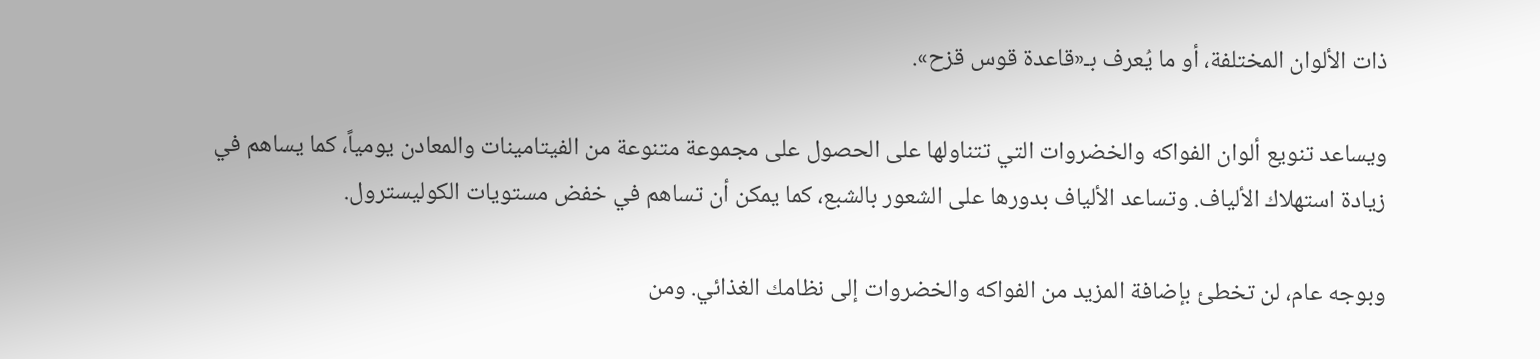ذات الألوان المختلفة، أو ما يُعرف بـ«قاعدة قوس قزح».

ويساعد تنويع ألوان الفواكه والخضروات التي تتناولها على الحصول على مجموعة متنوعة من الفيتامينات والمعادن يومياً، كما يساهم في زيادة استهلاك الألياف. وتساعد الألياف بدورها على الشعور بالشبع، كما يمكن أن تساهم في خفض مستويات الكوليسترول.

وبوجه عام، لن تخطئ بإضافة المزيد من الفواكه والخضروات إلى نظامك الغذائي. ومن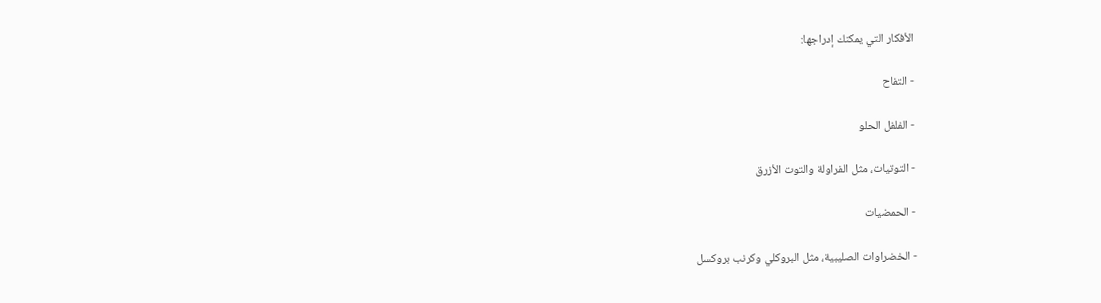الأفكار التي يمكنك إدراجها:

- التفاح

- الفلفل الحلو

- التوتيات، مثل الفراولة والتوت الأزرق

- الحمضيات

- الخضراوات الصليبية، مثل البروكلي وكرنب بروكسل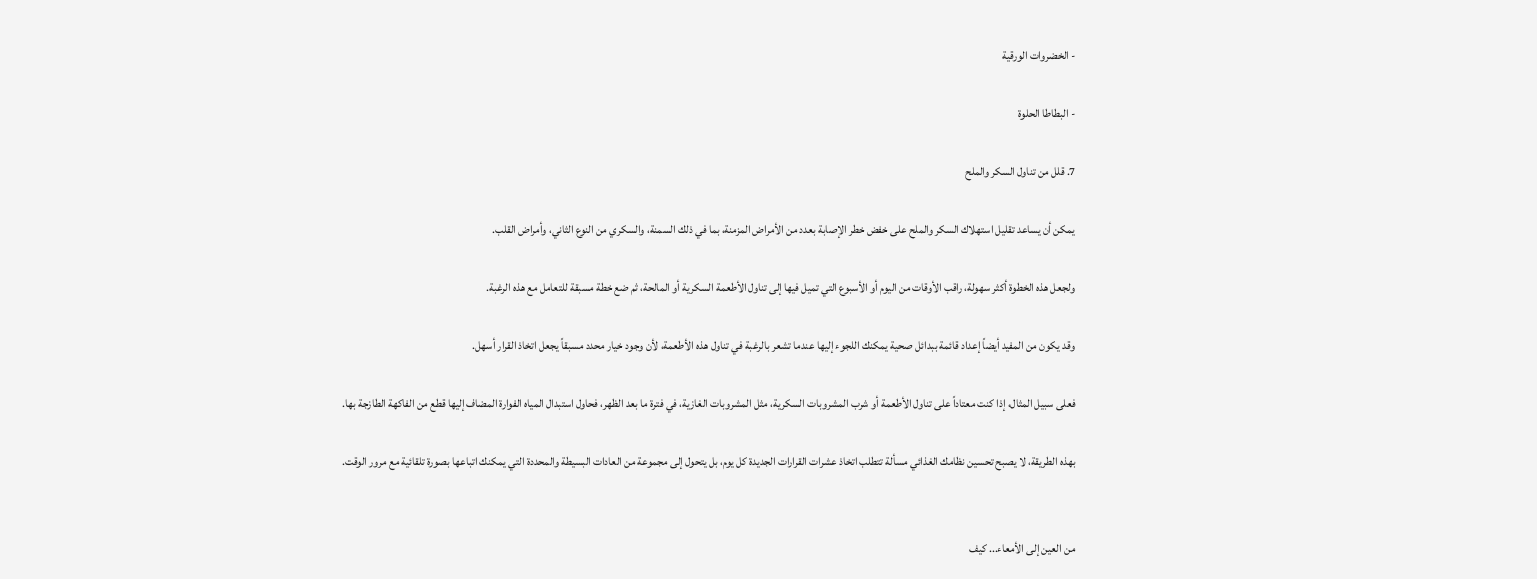- الخضروات الورقية

- البطاطا الحلوة

7. قلل من تناول السكر والملح

يمكن أن يساعد تقليل استهلاك السكر والملح على خفض خطر الإصابة بعدد من الأمراض المزمنة، بما في ذلك السمنة، والسكري من النوع الثاني، وأمراض القلب.

ولجعل هذه الخطوة أكثر سهولة، راقب الأوقات من اليوم أو الأسبوع التي تميل فيها إلى تناول الأطعمة السكرية أو المالحة، ثم ضع خطة مسبقة للتعامل مع هذه الرغبة.

وقد يكون من المفيد أيضاً إعداد قائمة ببدائل صحية يمكنك اللجوء إليها عندما تشعر بالرغبة في تناول هذه الأطعمة، لأن وجود خيار محدد مسبقاً يجعل اتخاذ القرار أسهل.

فعلى سبيل المثال، إذا كنت معتاداً على تناول الأطعمة أو شرب المشروبات السكرية، مثل المشروبات الغازية، في فترة ما بعد الظهر، فحاول استبدال المياه الفوارة المضاف إليها قطع من الفاكهة الطازجة بها.

بهذه الطريقة، لا يصبح تحسين نظامك الغذائي مسألة تتطلب اتخاذ عشرات القرارات الجديدة كل يوم، بل يتحول إلى مجموعة من العادات البسيطة والمحددة التي يمكنك اتباعها بصورة تلقائية مع مرور الوقت.


من العين إلى الأمعاء... كيف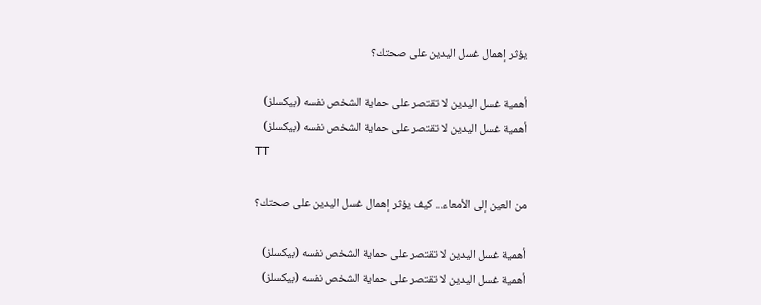يؤثر إهمال غسل اليدين على صحتك؟

أهمية غسل اليدين لا تقتصر على حماية الشخص نفسه (بيكسلز)
أهمية غسل اليدين لا تقتصر على حماية الشخص نفسه (بيكسلز)
TT

من العين إلى الأمعاء... كيف يؤثر إهمال غسل اليدين على صحتك؟

أهمية غسل اليدين لا تقتصر على حماية الشخص نفسه (بيكسلز)
أهمية غسل اليدين لا تقتصر على حماية الشخص نفسه (بيكسلز)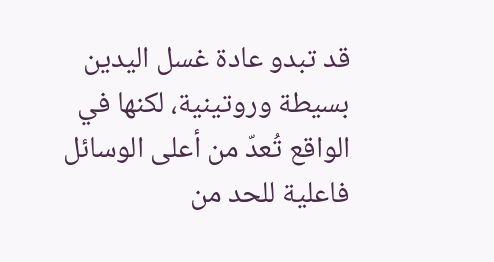قد تبدو عادة غسل اليدين بسيطة وروتينية، لكنها في الواقع تُعدّ من أعلى الوسائل فاعلية للحد من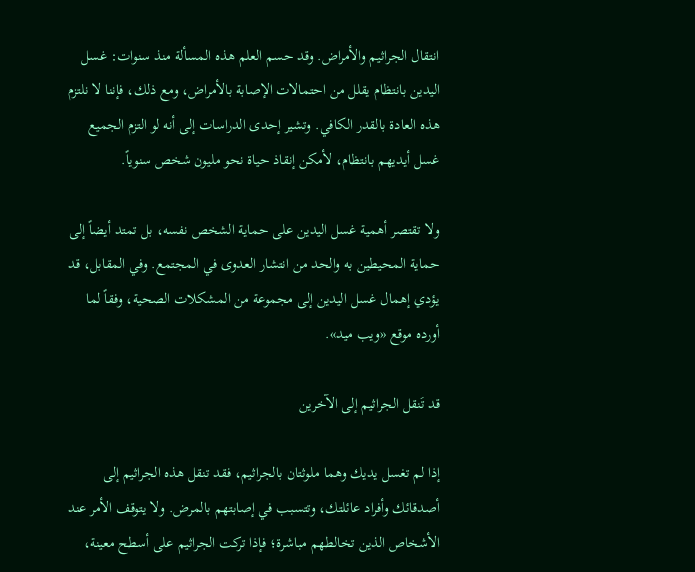انتقال الجراثيم والأمراض. وقد حسم العلم هذه المسألة منذ سنوات: غسل اليدين بانتظام يقلل من احتمالات الإصابة بالأمراض، ومع ذلك، فإننا لا نلتزم هذه العادة بالقدر الكافي. وتشير إحدى الدراسات إلى أنه لو التزم الجميع غسل أيديهم بانتظام، لأمكن إنقاذ حياة نحو مليون شخص سنوياً.

ولا تقتصر أهمية غسل اليدين على حماية الشخص نفسه، بل تمتد أيضاً إلى حماية المحيطين به والحد من انتشار العدوى في المجتمع. وفي المقابل، قد يؤدي إهمال غسل اليدين إلى مجموعة من المشكلات الصحية، وفقاً لما أورده موقع «ويب ميد».

قد تَنقل الجراثيم إلى الآخرين

إذا لم تغسل يديك وهما ملوثتان بالجراثيم، فقد تنقل هذه الجراثيم إلى أصدقائك وأفراد عائلتك، وتتسبب في إصابتهم بالمرض. ولا يتوقف الأمر عند الأشخاص الذين تخالطهم مباشرة؛ فإذا تركت الجراثيم على أسطح معينة،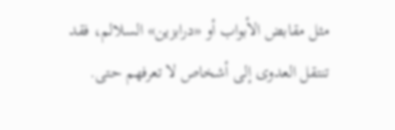مثل مقابض الأبواب أو «درابزين» السلالم، فقد تنتقل العدوى إلى أشخاص لا تعرفهم حتى.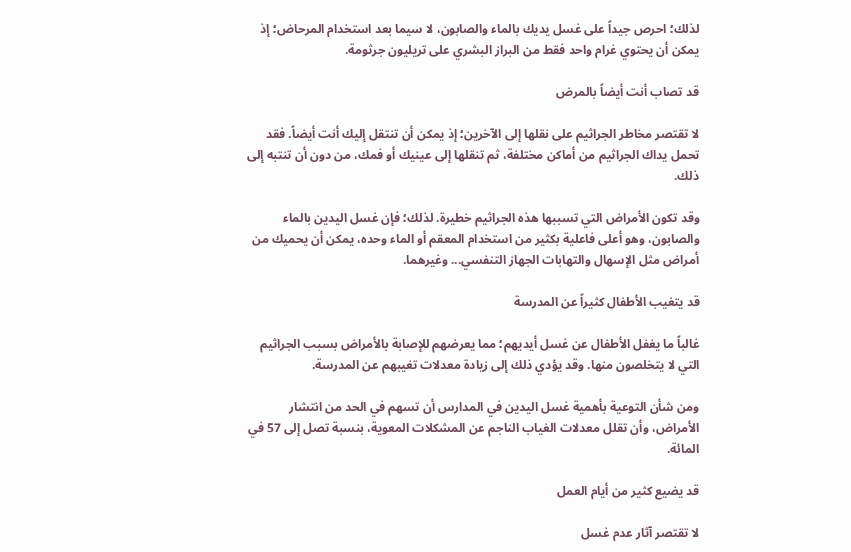لذلك؛ احرص جيداً على غسل يديك بالماء والصابون، لا سيما بعد استخدام المرحاض؛ إذ يمكن أن يحتوي غرام واحد فقط من البراز البشري على تريليون جرثومة.

قد تصاب أنت أيضاً بالمرض

لا تقتصر مخاطر الجراثيم على نقلها إلى الآخرين؛ إذ يمكن أن تنتقل إليك أنت أيضاً. فقد تحمل يداك الجراثيم من أماكن مختلفة، ثم تنقلها إلى عينيك أو فمك، من دون أن تنتبه إلى ذلك.

وقد تكون الأمراض التي تسببها هذه الجراثيم خطيرة. لذلك؛ فإن غسل اليدين بالماء والصابون، وهو أعلى فاعلية بكثير من استخدام المعقم أو الماء وحده، يمكن أن يحميك من أمراض مثل الإسهال والتهابات الجهاز التنفسي... وغيرهما.

قد يتغيب الأطفال كثيراً عن المدرسة

غالباً ما يغفل الأطفال عن غسل أيديهم؛ مما يعرضهم للإصابة بالأمراض بسبب الجراثيم التي لا يتخلصون منها. وقد يؤدي ذلك إلى زيادة معدلات تغيبهم عن المدرسة.

ومن شأن التوعية بأهمية غسل اليدين في المدارس أن تسهم في الحد من انتشار الأمراض، وأن تقلل معدلات الغياب الناجم عن المشكلات المعوية، بنسبة تصل إلى 57 في المائة.

قد يضيع كثير من أيام العمل

لا تقتصر آثار عدم غسل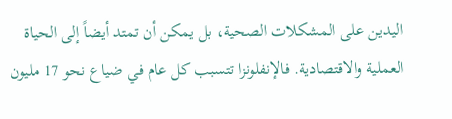اليدين على المشكلات الصحية، بل يمكن أن تمتد أيضاً إلى الحياة العملية والاقتصادية. فالإنفلونزا تتسبب كل عام في ضياع نحو 17 مليون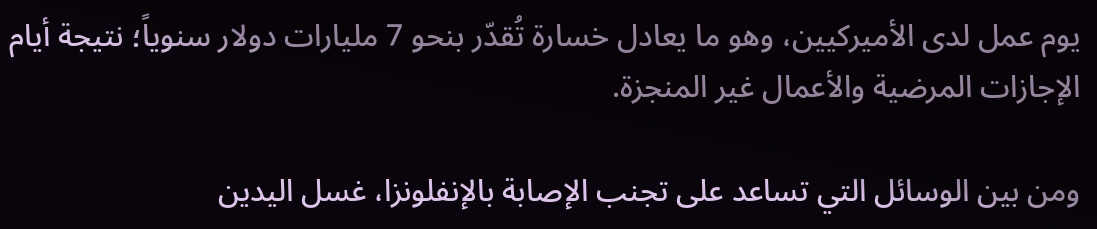يوم عمل لدى الأميركيين، وهو ما يعادل خسارة تُقدّر بنحو 7 مليارات دولار سنوياً؛ نتيجة أيام الإجازات المرضية والأعمال غير المنجزة.

ومن بين الوسائل التي تساعد على تجنب الإصابة بالإنفلونزا، غسل اليدين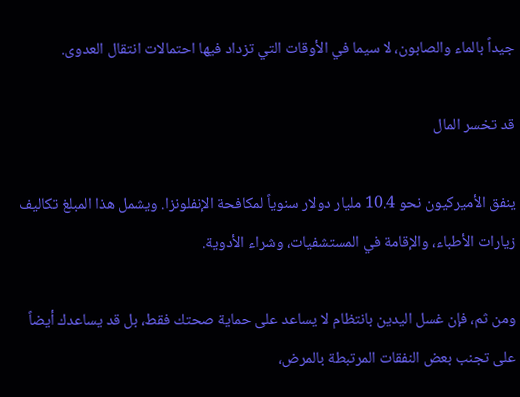جيداً بالماء والصابون، لا سيما في الأوقات التي تزداد فيها احتمالات انتقال العدوى.

قد تخسر المال

ينفق الأميركيون نحو 10.4 مليار دولار سنوياً لمكافحة الإنفلونزا. ويشمل هذا المبلغ تكاليف زيارات الأطباء، والإقامة في المستشفيات، وشراء الأدوية.

ومن ثم، فإن غسل اليدين بانتظام لا يساعد على حماية صحتك فقط، بل قد يساعدك أيضاً على تجنب بعض النفقات المرتبطة بالمرض،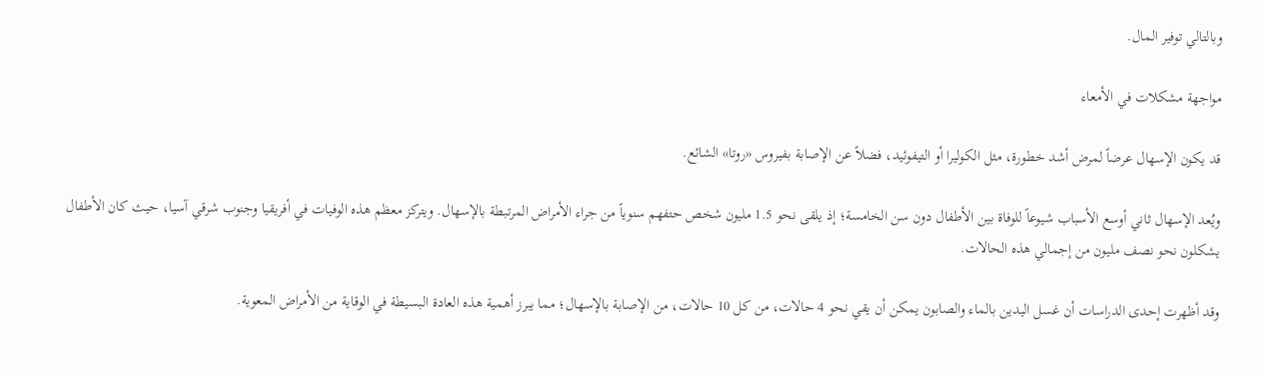وبالتالي توفير المال.

مواجهة مشكلات في الأمعاء

قد يكون الإسهال عرضاً لمرض أشد خطورة، مثل الكوليرا أو التيفوئيد، فضلاً عن الإصابة بفيروس «روتا» الشائع.

ويُعد الإسهال ثاني أوسع الأسباب شيوعاً للوفاة بين الأطفال دون سن الخامسة؛ إذ يلقى نحو 1.5 مليون شخص حتفهم سنوياً من جراء الأمراض المرتبطة بالإسهال. ويتركز معظم هذه الوفيات في أفريقيا وجنوب شرقي آسيا، حيث كان الأطفال يشكلون نحو نصف مليون من إجمالي هذه الحالات.

وقد أظهرت إحدى الدراسات أن غسل اليدين بالماء والصابون يمكن أن يقي نحو 4 حالات، من كل 10 حالات، من الإصابة بالإسهال؛ مما يبرز أهمية هذه العادة البسيطة في الوقاية من الأمراض المعوية.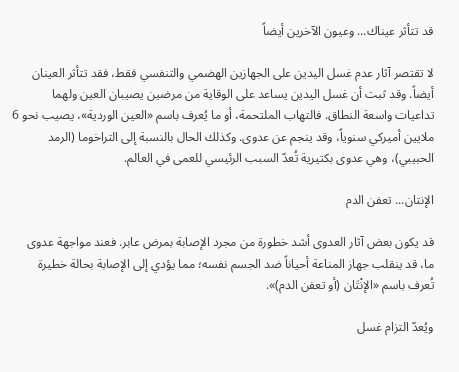قد تتأثر عيناك... وعيون الآخرين أيضاً

لا تقتصر آثار عدم غسل اليدين على الجهازين الهضمي والتنفسي فقط، فقد تتأثر العينان أيضاً. وقد ثبت أن غسل اليدين يساعد على الوقاية من مرضين يصيبان العين ولهما تداعيات واسعة النطاق. فالتهاب الملتحمة، أو ما يُعرف باسم «العين الوردية»، يصيب نحو 6 ملايين أميركي سنوياً، وقد ينجم عن عدوى. وكذلك الحال بالنسبة إلى التراخوما (الرمد الحبيبي)، وهي عدوى بكتيرية تُعدّ السبب الرئيسي للعمى في العالم.

الإنتان... تعفن الدم

قد يكون بعض آثار العدوى أشد خطورة من مجرد الإصابة بمرض عابر. فعند مواجهة عدوى ما، قد ينقلب جهاز المناعة أحياناً ضد الجسم نفسه؛ مما يؤدي إلى الإصابة بحالة خطيرة تُعرف باسم «الإنْتَان (أو تعفن الدم)».

ويُعدّ التزام غسل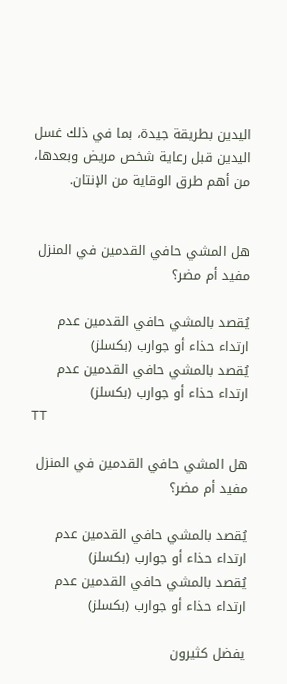اليدين بطريقة جيدة، بما في ذلك غسل اليدين قبل رعاية شخص مريض وبعدها، من أهم طرق الوقاية من الإنتان.


هل المشي حافي القدمين في المنزل مفيد أم مضر؟

يُقصد بالمشي حافي القدمين عدم ارتداء حذاء أو جوارب (بكسلز)
يُقصد بالمشي حافي القدمين عدم ارتداء حذاء أو جوارب (بكسلز)
TT

هل المشي حافي القدمين في المنزل مفيد أم مضر؟

يُقصد بالمشي حافي القدمين عدم ارتداء حذاء أو جوارب (بكسلز)
يُقصد بالمشي حافي القدمين عدم ارتداء حذاء أو جوارب (بكسلز)

يفضل كثيرون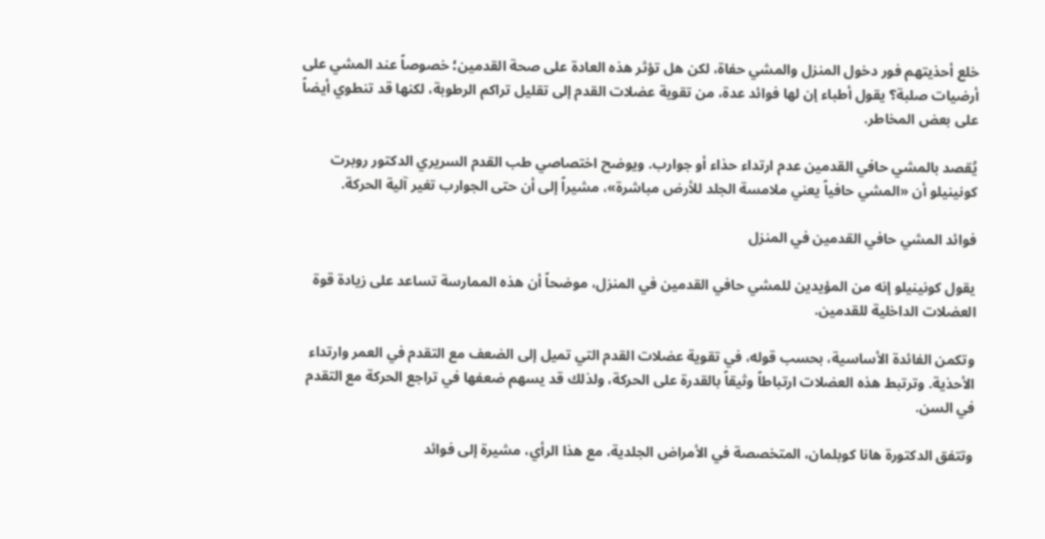خلع أحذيتهم فور دخول المنزل والمشي حفاة، لكن هل تؤثر هذه العادة على صحة القدمين؛ خصوصاً عند المشي على أرضيات صلبة؟ يقول أطباء إن لها فوائد عدة، من تقوية عضلات القدم إلى تقليل تراكم الرطوبة، لكنها قد تنطوي أيضاً على بعض المخاطر.

يُقصد بالمشي حافي القدمين عدم ارتداء حذاء أو جوارب. ويوضح اختصاصي طب القدم السريري الدكتور روبرت كونينيلو أن «المشي حافياً يعني ملامسة الجلد للأرض مباشرة»، مشيراً إلى أن حتى الجوارب تغير آلية الحركة.

فوائد المشي حافي القدمين في المنزل

يقول كونينيلو إنه من المؤيدين للمشي حافي القدمين في المنزل، موضحاً أن هذه الممارسة تساعد على زيادة قوة العضلات الداخلية للقدمين.

وتكمن الفائدة الأساسية، بحسب قوله، في تقوية عضلات القدم التي تميل إلى الضعف مع التقدم في العمر وارتداء الأحذية. وترتبط هذه العضلات ارتباطاً وثيقاً بالقدرة على الحركة، ولذلك قد يسهم ضعفها في تراجع الحركة مع التقدم في السن.

وتتفق الدكتورة هانا كوبلمان، المتخصصة في الأمراض الجلدية، مع هذا الرأي، مشيرة إلى فوائد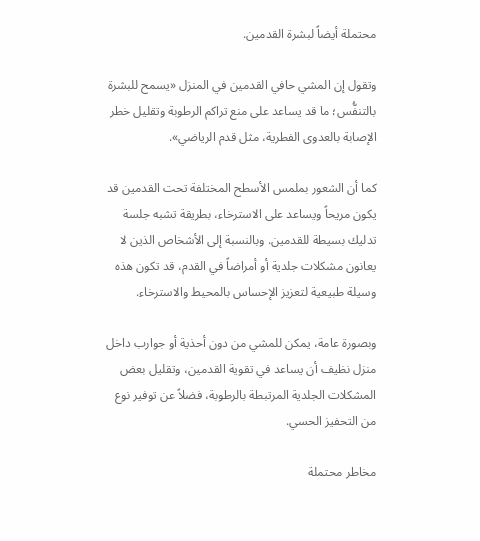محتملة أيضاً لبشرة القدمين.

وتقول إن المشي حافي القدمين في المنزل «يسمح للبشرة بالتنفُّس؛ ما قد يساعد على منع تراكم الرطوبة وتقليل خطر الإصابة بالعدوى الفطرية، مثل قدم الرياضي».

كما أن الشعور بملمس الأسطح المختلفة تحت القدمين قد يكون مريحاً ويساعد على الاسترخاء، بطريقة تشبه جلسة تدليك بسيطة للقدمين. وبالنسبة إلى الأشخاص الذين لا يعانون مشكلات جلدية أو أمراضاً في القدم، قد تكون هذه وسيلة طبيعية لتعزيز الإحساس بالمحيط والاسترخاء.

وبصورة عامة، يمكن للمشي من دون أحذية أو جوارب داخل منزل نظيف أن يساعد في تقوية القدمين، وتقليل بعض المشكلات الجلدية المرتبطة بالرطوبة، فضلاً عن توفير نوع من التحفيز الحسي.

مخاطر محتملة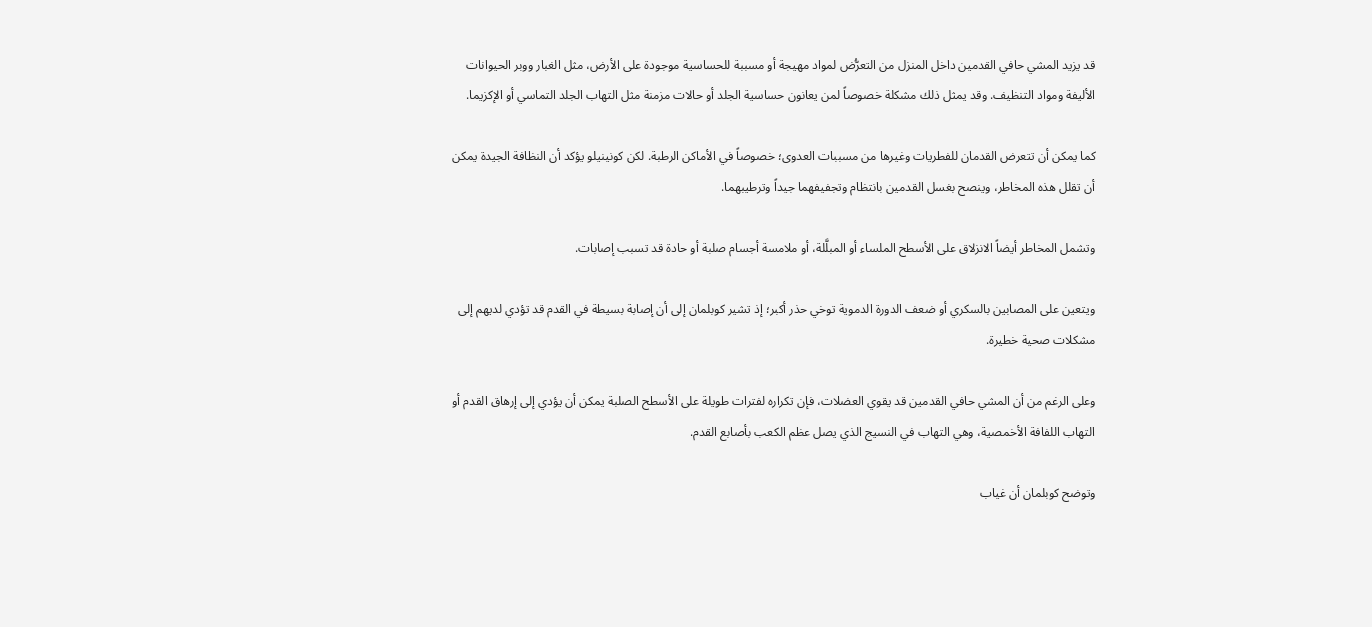قد يزيد المشي حافي القدمين داخل المنزل من التعرُّض لمواد مهيجة أو مسببة للحساسية موجودة على الأرض، مثل الغبار ووبر الحيوانات الأليفة ومواد التنظيف. وقد يمثل ذلك مشكلة خصوصاً لمن يعانون حساسية الجلد أو حالات مزمنة مثل التهاب الجلد التماسي أو الإكزيما.

كما يمكن أن تتعرض القدمان للفطريات وغيرها من مسببات العدوى؛ خصوصاً في الأماكن الرطبة. لكن كونينيلو يؤكد أن النظافة الجيدة يمكن أن تقلل هذه المخاطر، وينصح بغسل القدمين بانتظام وتجفيفهما جيداً وترطيبهما.

وتشمل المخاطر أيضاً الانزلاق على الأسطح الملساء أو المبلَّلة، أو ملامسة أجسام صلبة أو حادة قد تسبب إصابات.

ويتعين على المصابين بالسكري أو ضعف الدورة الدموية توخي حذر أكبر؛ إذ تشير كوبلمان إلى أن إصابة بسيطة في القدم قد تؤدي لديهم إلى مشكلات صحية خطيرة.

وعلى الرغم من أن المشي حافي القدمين قد يقوي العضلات، فإن تكراره لفترات طويلة على الأسطح الصلبة يمكن أن يؤدي إلى إرهاق القدم أو التهاب اللفافة الأخمصية، وهي التهاب في النسيج الذي يصل عظم الكعب بأصابع القدم.

وتوضح كوبلمان أن غياب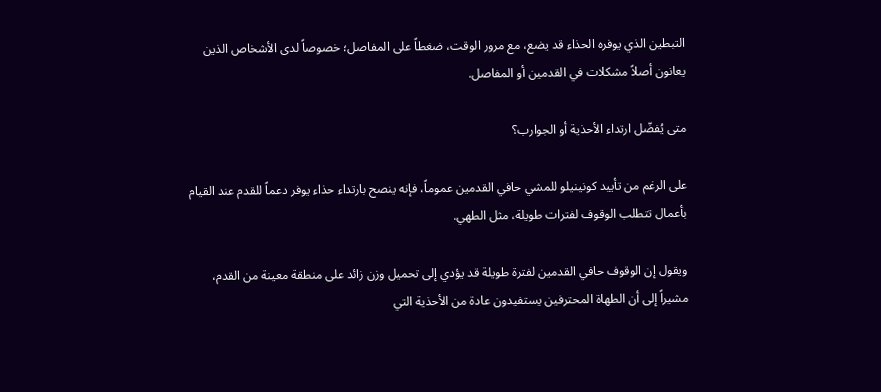التبطين الذي يوفره الحذاء قد يضع، مع مرور الوقت، ضغطاً على المفاصل؛ خصوصاً لدى الأشخاص الذين يعانون أصلاً مشكلات في القدمين أو المفاصل.

متى يُفضّل ارتداء الأحذية أو الجوارب؟

على الرغم من تأييد كونينيلو للمشي حافي القدمين عموماً، فإنه ينصح بارتداء حذاء يوفر دعماً للقدم عند القيام بأعمال تتطلب الوقوف لفترات طويلة، مثل الطهي.

ويقول إن الوقوف حافي القدمين لفترة طويلة قد يؤدي إلى تحميل وزن زائد على منطقة معينة من القدم، مشيراً إلى أن الطهاة المحترفين يستفيدون عادة من الأحذية التي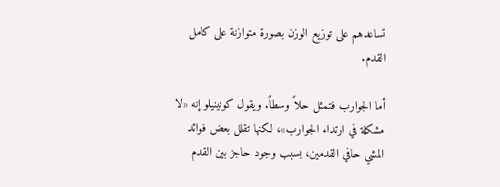تساعدهم على توزيع الوزن بصورة متوازنة على كامل القدم.

أما الجوارب فتمثل حلاً وسطاً. ويقول كونينيلو إنه «لا مشكلة في ارتداء الجوارب»، لكنها تقلل بعض فوائد المشي حافي القدمين، بسبب وجود حاجز بين القدم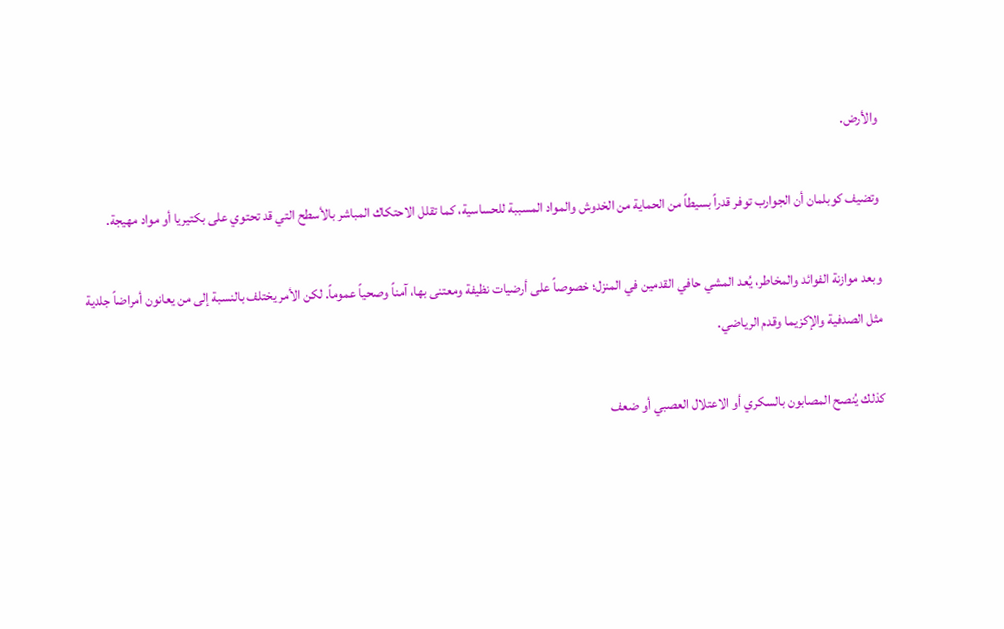والأرض.

وتضيف كوبلمان أن الجوارب توفر قدراً بسيطاً من الحماية من الخدوش والمواد المسببة للحساسية، كما تقلل الاحتكاك المباشر بالأسطح التي قد تحتوي على بكتيريا أو مواد مهيجة.

وبعد موازنة الفوائد والمخاطر، يُعد المشي حافي القدمين في المنزل؛ خصوصاً على أرضيات نظيفة ومعتنى بها، آمناً وصحياً عموماً. لكن الأمر يختلف بالنسبة إلى من يعانون أمراضاً جلدية مثل الصدفية والإكزيما وقدم الرياضي.

كذلك يُنصح المصابون بالسكري أو الاعتلال العصبي أو ضعف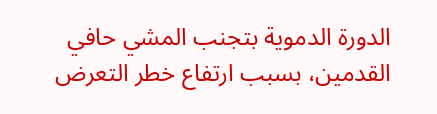الدورة الدموية بتجنب المشي حافي القدمين، بسبب ارتفاع خطر التعرض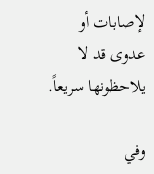لإصابات أو عدوى قد لا يلاحظونها سريعاً.

وفي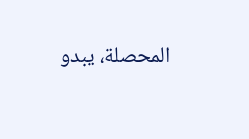المحصلة، يبدو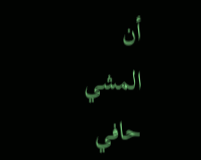أن المشي حافي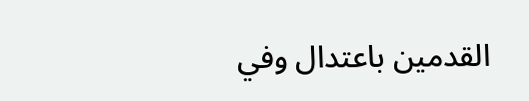القدمين باعتدال وفي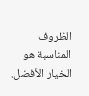الظروف المناسبة هو الخيار الأفضل.